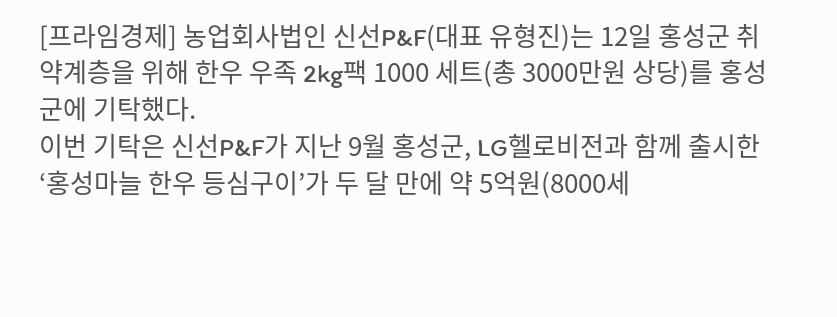[프라임경제] 농업회사법인 신선P&F(대표 유형진)는 12일 홍성군 취약계층을 위해 한우 우족 2kg팩 1000 세트(총 3000만원 상당)를 홍성군에 기탁했다.
이번 기탁은 신선P&F가 지난 9월 홍성군, LG헬로비전과 함께 출시한 ‘홍성마늘 한우 등심구이’가 두 달 만에 약 5억원(8000세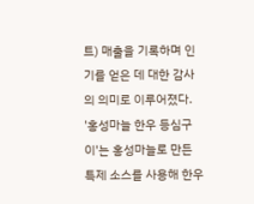트) 매출을 기록하며 인기를 얻은 데 대한 감사의 의미로 이루어졌다.
'홍성마늘 한우 등심구이'는 홍성마늘로 만든 특제 소스를 사용해 한우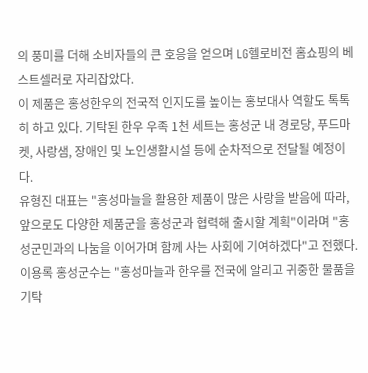의 풍미를 더해 소비자들의 큰 호응을 얻으며 LG헬로비전 홈쇼핑의 베스트셀러로 자리잡았다.
이 제품은 홍성한우의 전국적 인지도를 높이는 홍보대사 역할도 톡톡히 하고 있다. 기탁된 한우 우족 1천 세트는 홍성군 내 경로당, 푸드마켓, 사랑샘, 장애인 및 노인생활시설 등에 순차적으로 전달될 예정이다.
유형진 대표는 "홍성마늘을 활용한 제품이 많은 사랑을 받음에 따라, 앞으로도 다양한 제품군을 홍성군과 협력해 출시할 계획"이라며 "홍성군민과의 나눔을 이어가며 함께 사는 사회에 기여하겠다"고 전했다.
이용록 홍성군수는 "홍성마늘과 한우를 전국에 알리고 귀중한 물품을 기탁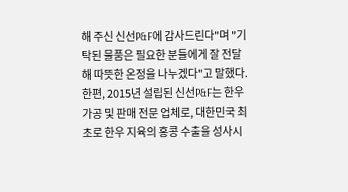해 주신 신선P&F에 감사드린다"며 "기탁된 물품은 필요한 분들에게 잘 전달해 따뜻한 온정을 나누겠다"고 말했다.
한편, 2015년 설립된 신선P&F는 한우 가공 및 판매 전문 업체로, 대한민국 최초로 한우 지육의 홍콩 수출을 성사시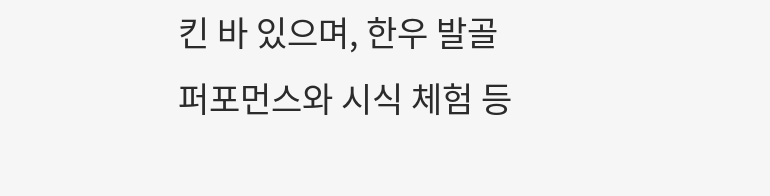킨 바 있으며, 한우 발골 퍼포먼스와 시식 체험 등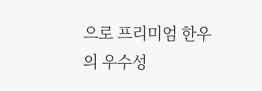으로 프리미엄 한우의 우수성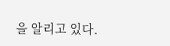을 알리고 있다.